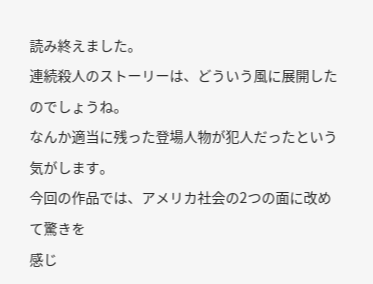読み終えました。
連続殺人のストーリーは、どういう風に展開したのでしょうね。
なんか適当に残った登場人物が犯人だったという気がします。
今回の作品では、アメリカ社会の2つの面に改めて驚きを
感じ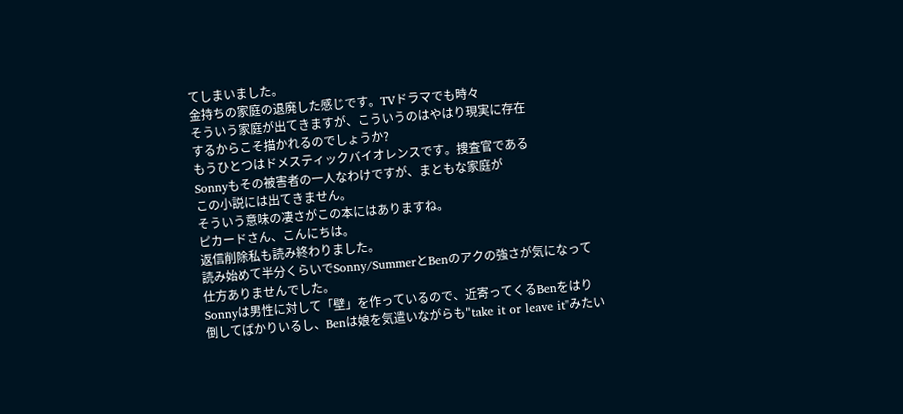てしまいました。
金持ちの家庭の退廃した感じです。TVドラマでも時々
そういう家庭が出てきますが、こういうのはやはり現実に存在
するからこそ描かれるのでしょうか?
もうひとつはドメスティックバイオレンスです。捜査官である
Sonnyもその被害者の一人なわけですが、まともな家庭が
この小説には出てきません。
そういう意味の凄さがこの本にはありますね。
ピカードさん、こんにちは。
返信削除私も読み終わりました。
読み始めて半分くらいでSonny/SummerとBenのアクの強さが気になって仕方ありませんでした。
Sonnyは男性に対して「壁」を作っているので、近寄ってくるBenをはり倒してばかりいるし、Benは娘を気遣いながらも"take it or leave it"みたい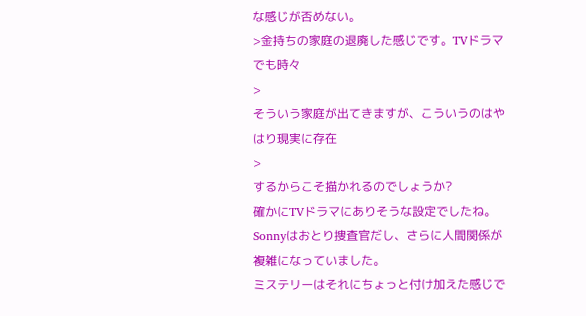な感じが否めない。
>金持ちの家庭の退廃した感じです。TVドラマでも時々
>
そういう家庭が出てきますが、こういうのはやはり現実に存在
>
するからこそ描かれるのでしょうか?
確かにTVドラマにありそうな設定でしたね。
Sonnyはおとり捜査官だし、さらに人間関係が複雑になっていました。
ミステリーはそれにちょっと付け加えた感じで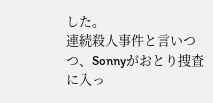した。
連続殺人事件と言いつつ、Sonnyがおとり捜査に入っ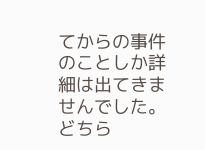てからの事件のことしか詳細は出てきませんでした。
どちら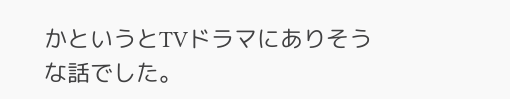かというとTVドラマにありそうな話でした。